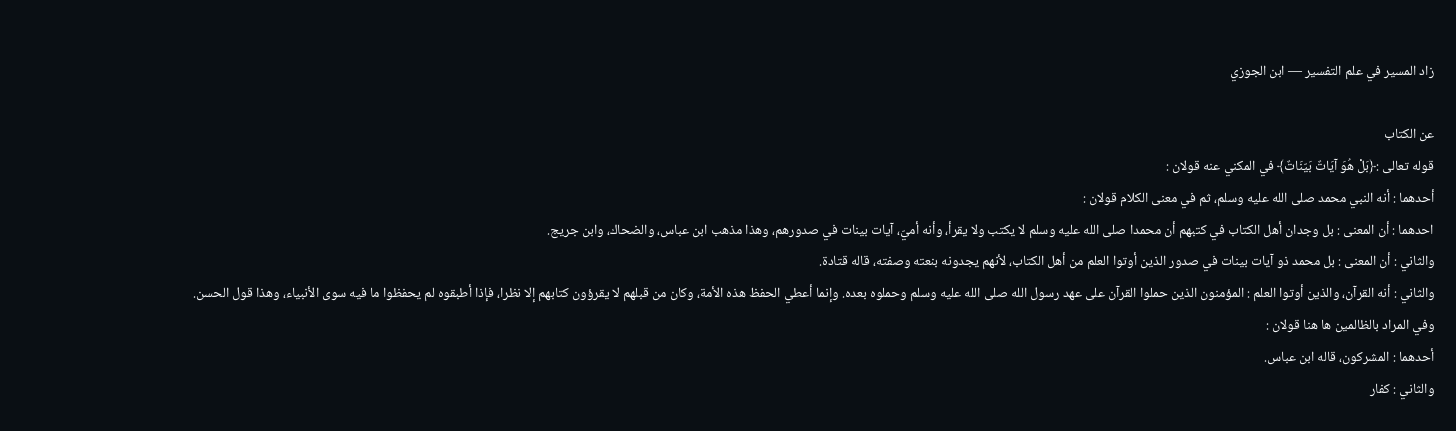زاد المسير في علم التفسير — ابن الجوزي

عن الكتاب
قوله تعالى :﴿بَلْ هُوَ آيَاتٌ بَيّنَاتٌ﴾ في المكني عنه قولان :
أحدهما : أنه النبي محمد صلى الله عليه وسلم، ثم في معنى الكلام قولان :
احدهما : أن المعنى : بل وجدان أهل الكتاب في كتبهم أن محمدا صلى الله عليه وسلم لا يكتب ولا يقرأ، وأنه أميّ، آيات بينات في صدورهم، وهذا مذهب ابن عباس، والضحاك، وابن جريج.
والثاني : أن المعنى : بل محمد ذو آيات بينات في صدور الذين أوتوا العلم من أهل الكتاب، لأنهم يجدونه بنعته وصفته، قاله قتادة.
والثاني : أنه القرآن، والذين أوتوا العلم : المؤمنون الذين حملوا القرآن على عهد رسول الله صلى الله عليه وسلم وحملوه بعده. وإنما أعطي الحفظ هذه الأمة، وكان من قبلهم لا يقرؤون كتابهم إلا نظرا، فإذا أطبقوه لم يحفظوا ما فيه سوى الأنبياء، وهذا قول الحسن.
وفي المراد بالظالمين ها هنا قولان :
أحدهما : المشركون، قاله ابن عباس.
والثاني : كفار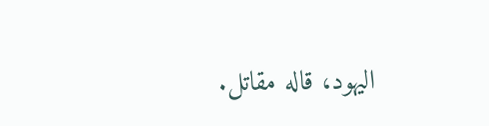اليهود، قاله مقاتل.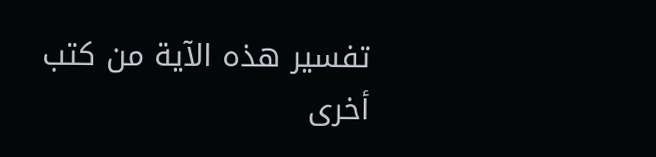تفسير هذه الآية من كتب أخرى